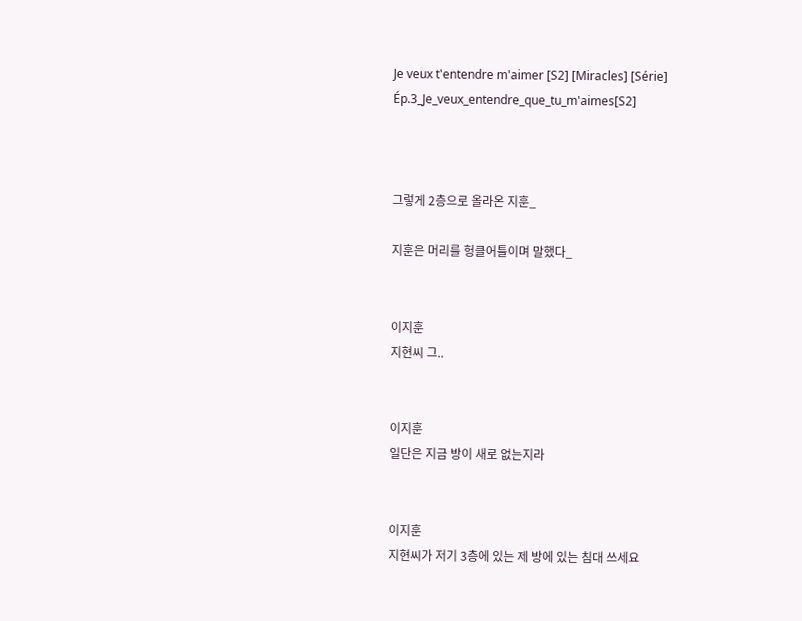Je veux t'entendre m'aimer [S2] [Miracles] [Série]
Ép.3_Je_veux_entendre_que_tu_m'aimes[S2]



그렇게 2층으로 올라온 지훈_

지훈은 머리를 헝클어틀이며 말했다_


이지훈
지현씨 그..


이지훈
일단은 지금 방이 새로 없는지라


이지훈
지현씨가 저기 3층에 있는 제 방에 있는 침대 쓰세요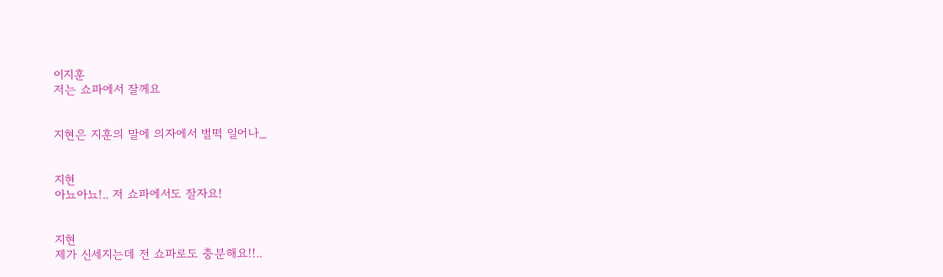이지훈
저는 쇼파에서 잘께요


지현은 지훈의 말에 의자에서 벌떡 일어나_


지현
아뇨아뇨!.. 저 쇼파에서도 잘자요!


지현
제가 신세지는데 전 쇼파로도 충분해요!!..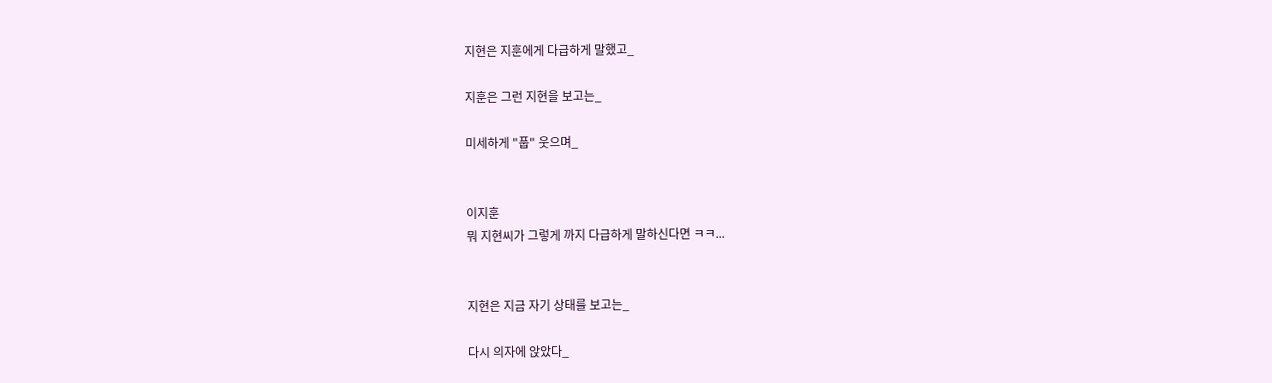지현은 지훈에게 다급하게 말했고_

지훈은 그런 지현을 보고는_

미세하게 "풉" 웃으며_


이지훈
뭐 지현씨가 그렇게 까지 다급하게 말하신다면 ㅋㅋ...


지현은 지금 자기 상태를 보고는_

다시 의자에 앉았다_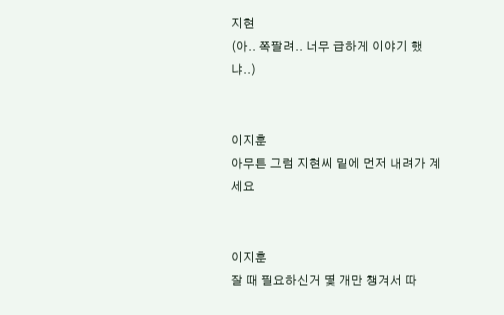지현
(아.. 쪽팔려.. 너무 급하게 이야기 했냐..)


이지훈
아무튼 그럼 지현씨 밑에 먼저 내려가 계세요


이지훈
잘 때 필요하신거 몇 개만 챙겨서 따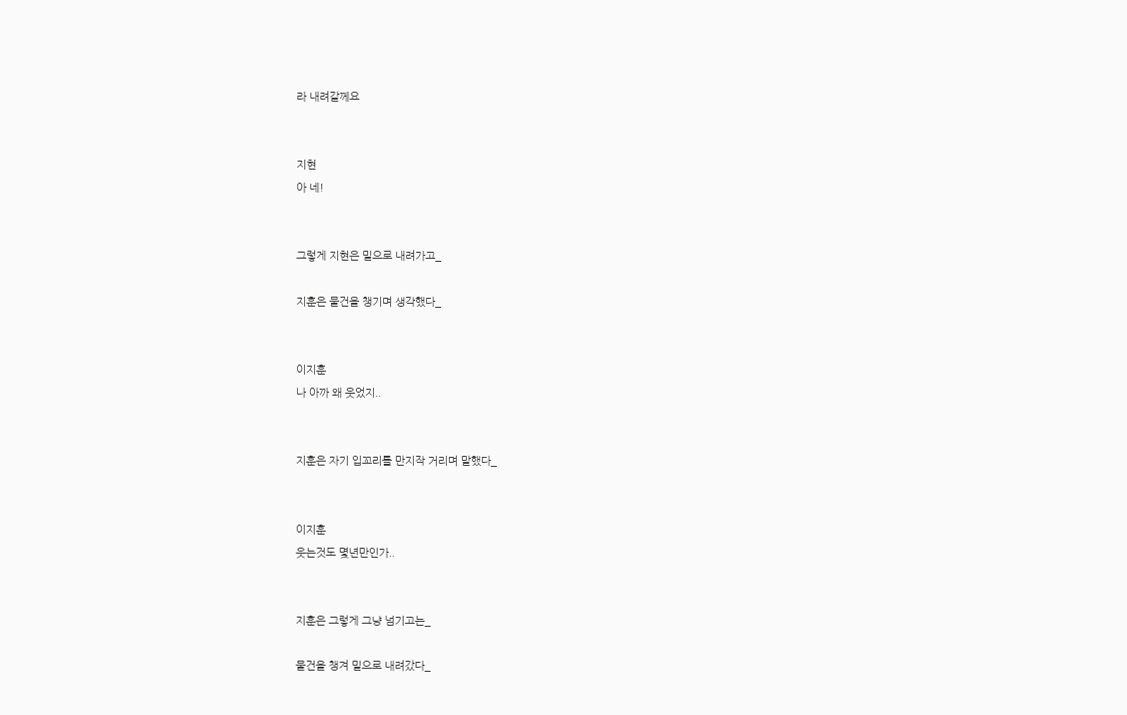라 내려갈께요


지현
아 네!


그렇게 지현은 밑으로 내려가고_

지훈은 물건을 챙기며 생각했다_


이지훈
나 아까 왜 웃었지..


지훈은 자기 입꼬리를 만지작 거리며 말했다_


이지훈
웃는것도 몇년만인가..


지훈은 그렇게 그냥 넘기고는_

물건을 챙겨 밑으로 내려갔다_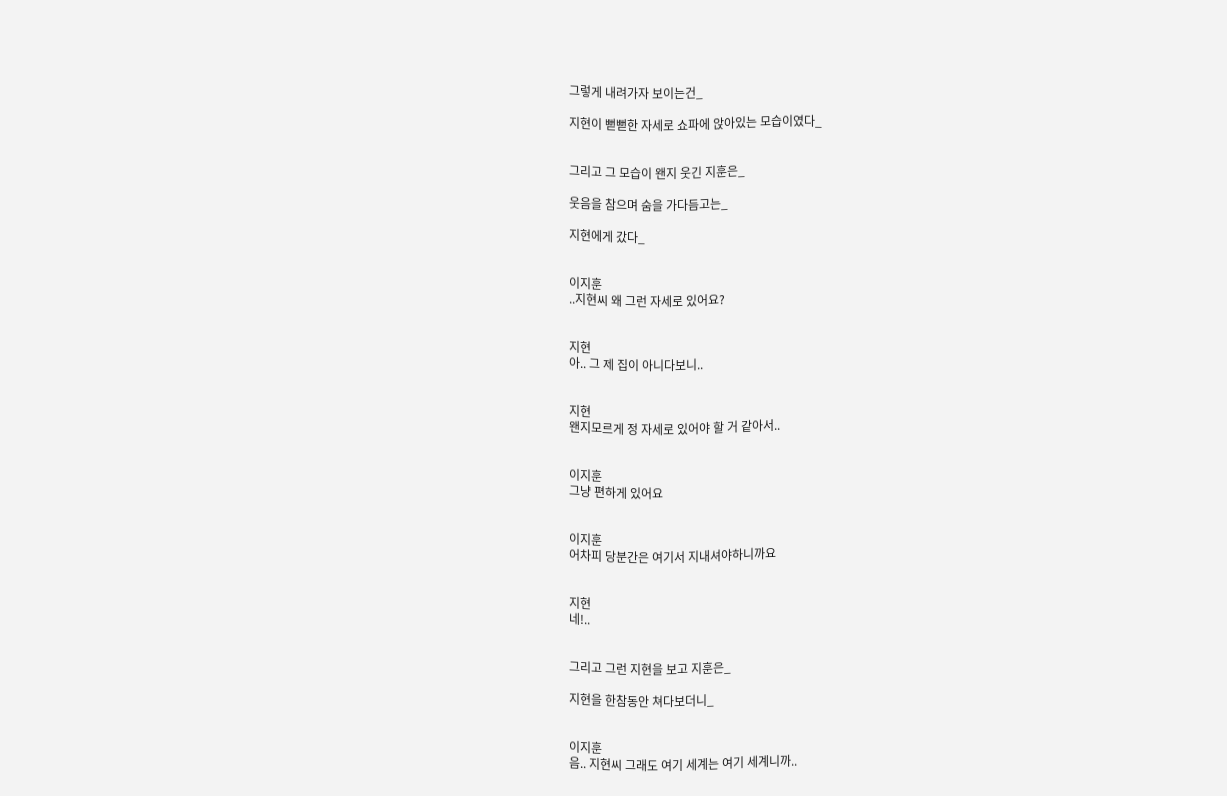그렇게 내려가자 보이는건_

지현이 뻗뻗한 자세로 쇼파에 앉아있는 모습이였다_


그리고 그 모습이 왠지 웃긴 지훈은_

웃음을 참으며 숨을 가다듬고는_

지현에게 갔다_


이지훈
..지현씨 왜 그런 자세로 있어요?


지현
아.. 그 제 집이 아니다보니..


지현
왠지모르게 정 자세로 있어야 할 거 같아서..


이지훈
그냥 편하게 있어요


이지훈
어차피 당분간은 여기서 지내셔야하니까요


지현
네!..


그리고 그런 지현을 보고 지훈은_

지현을 한참동안 쳐다보더니_


이지훈
음.. 지현씨 그래도 여기 세계는 여기 세계니까..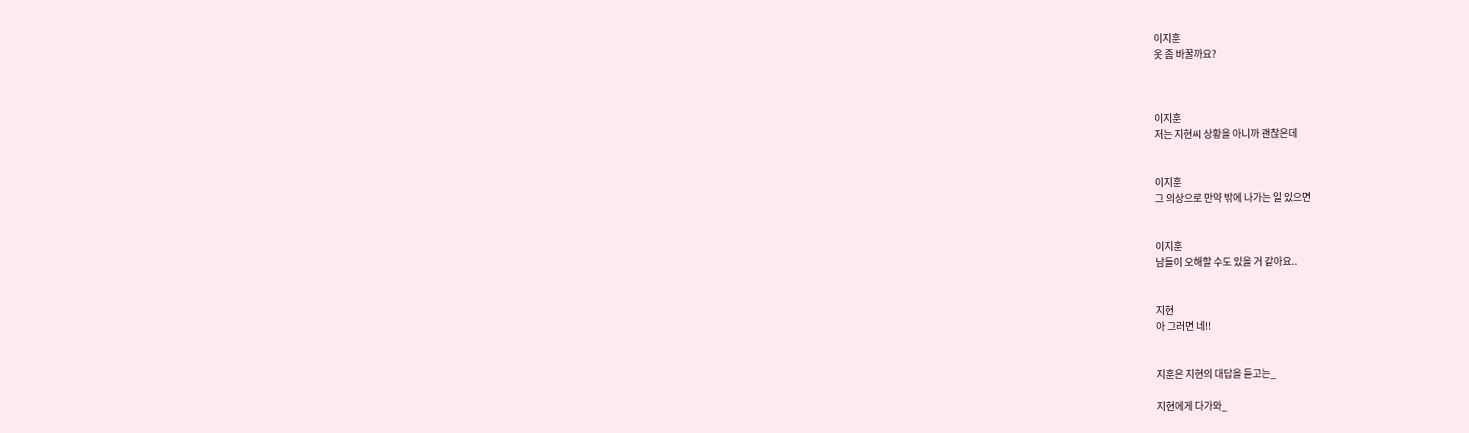이지훈
옷 좀 바꿀까요?



이지훈
저는 지현씨 상황을 아니까 괜찮은데


이지훈
그 의상으로 만약 밖에 나가는 일 있으면


이지훈
남들이 오해할 수도 있을 거 같아요..


지현
아 그러면 네!!


지훈은 지현의 대답을 듣고는_

지현에게 다가와_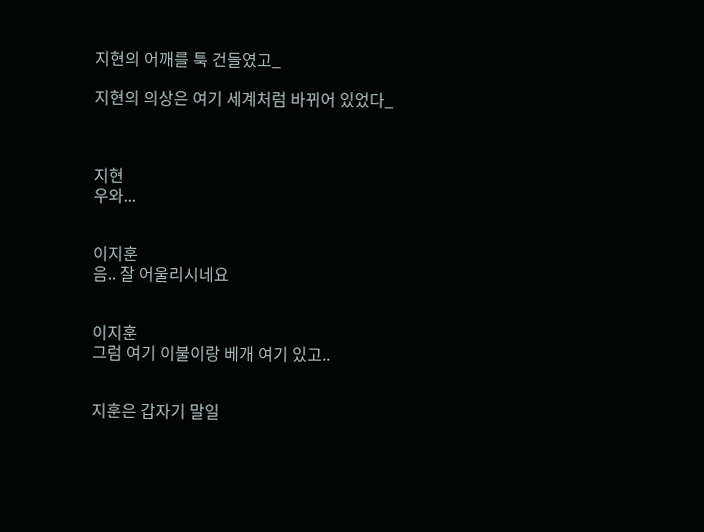지현의 어깨를 툭 건들였고_

지현의 의상은 여기 세계처럼 바뀌어 있었다_



지현
우와...


이지훈
음.. 잘 어울리시네요


이지훈
그럼 여기 이불이랑 베개 여기 있고..


지훈은 갑자기 말일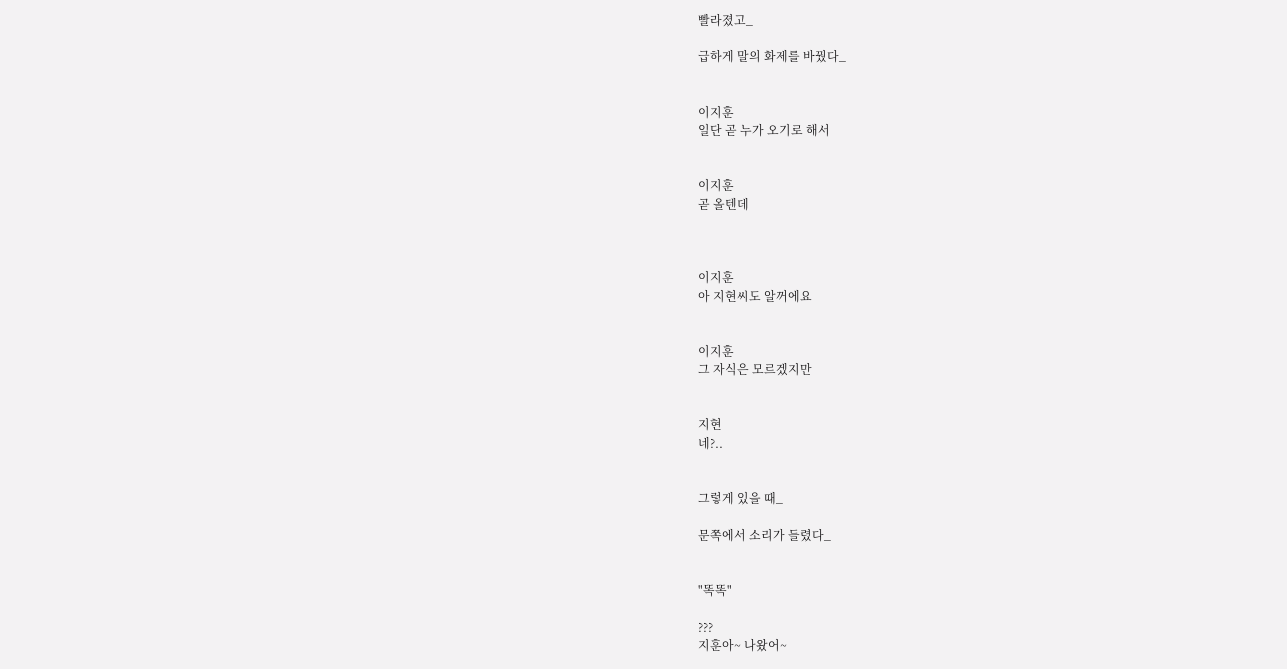빨라졌고_

급하게 말의 화제를 바꿨다_


이지훈
일단 곧 누가 오기로 해서


이지훈
곧 올텐데



이지훈
아 지현씨도 알꺼에요


이지훈
그 자식은 모르겠지만


지현
네?..


그렇게 있을 때_

문쪽에서 소리가 들렸다_


"똑똑"

???
지훈아~ 나왔어~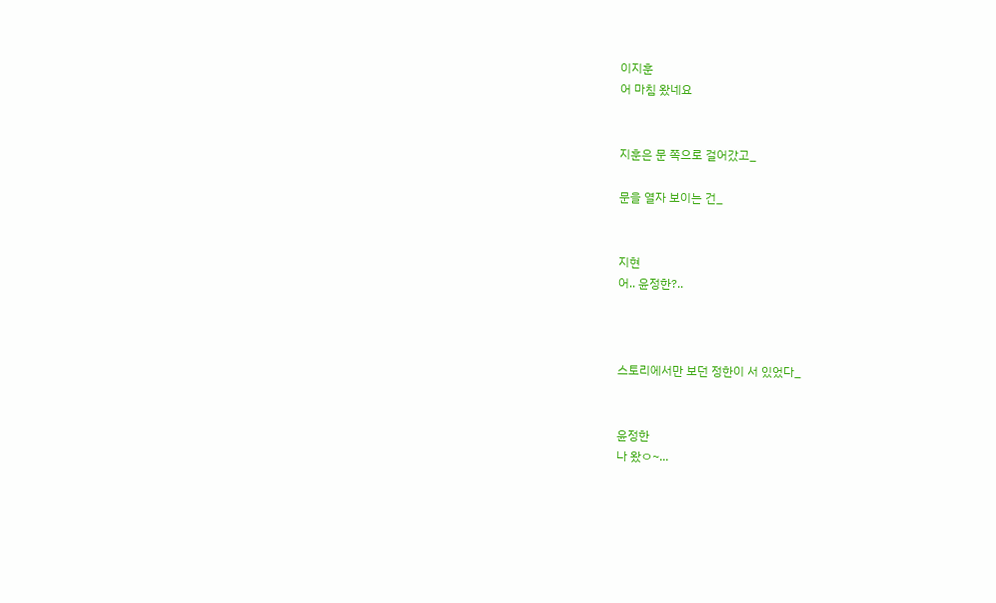이지훈
어 마침 왔네요


지훈은 문 쪽으로 걸어갔고_

문을 열자 보이는 건_


지현
어.. 윤정한?..



스토리에서만 보던 정한이 서 있었다_


윤정한
나 왔ㅇ~...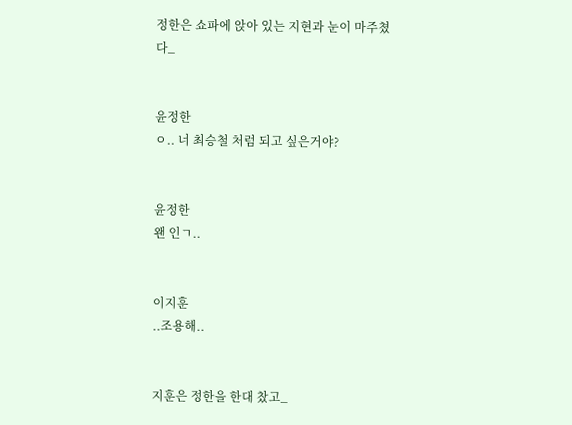정한은 쇼파에 앉아 있는 지현과 눈이 마주쳤다_


윤정한
ㅇ.. 너 최승철 처럼 되고 싶은거야?


윤정한
왠 인ㄱ..


이지훈
..조용해..


지훈은 정한을 한대 찼고_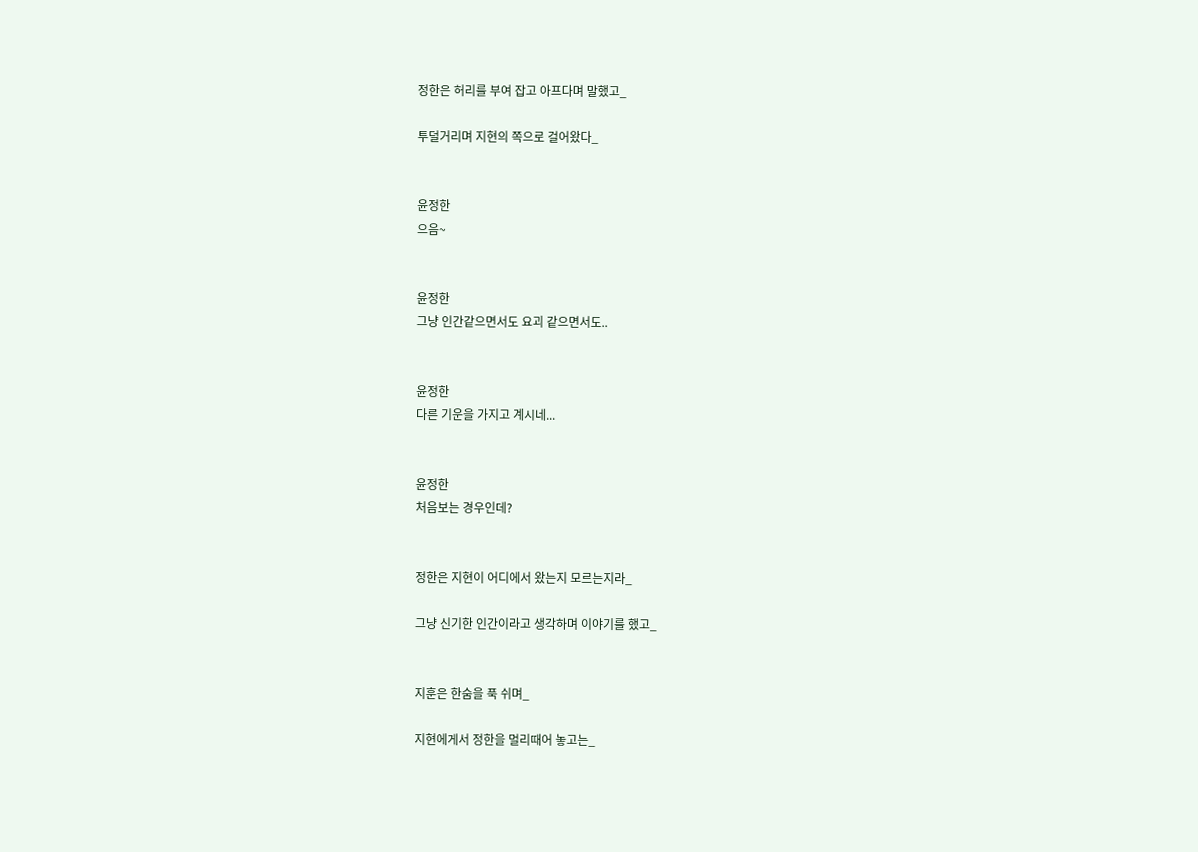정한은 허리를 부여 잡고 아프다며 말했고_

투덜거리며 지현의 쪽으로 걸어왔다_


윤정한
으음~


윤정한
그냥 인간같으면서도 요괴 같으면서도..


윤정한
다른 기운을 가지고 계시네...


윤정한
처음보는 경우인데?


정한은 지현이 어디에서 왔는지 모르는지라_

그냥 신기한 인간이라고 생각하며 이야기를 했고_


지훈은 한숨을 푹 쉬며_

지현에게서 정한을 멀리때어 놓고는_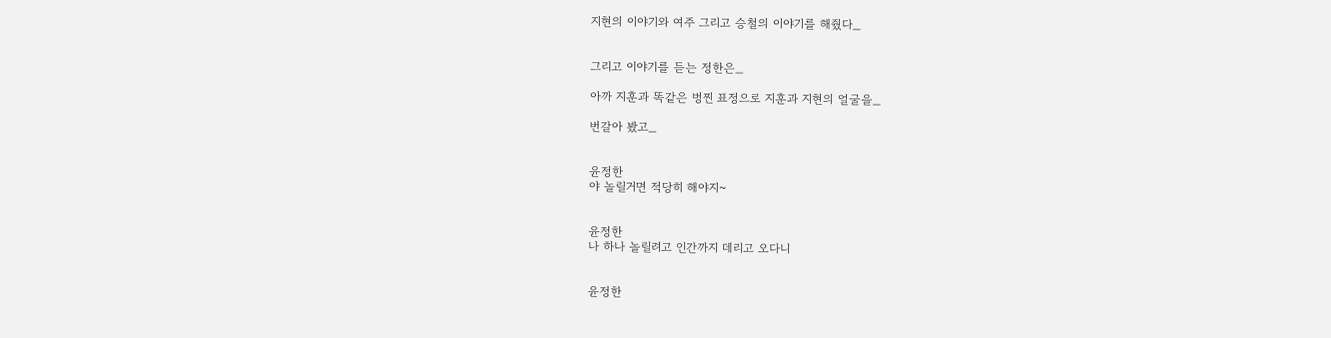지현의 이야기와 여주 그리고 승철의 이야기를 해줬다_


그리고 이야기를 듣는 정한은_

아까 지훈과 똑같은 벙찐 표정으로 지훈과 지현의 얼굴을_

번갈아 봤고_


윤정한
야 놀릴거면 적당히 해야지~


윤정한
나 하나 놀릴려고 인간까지 데리고 오다니


윤정한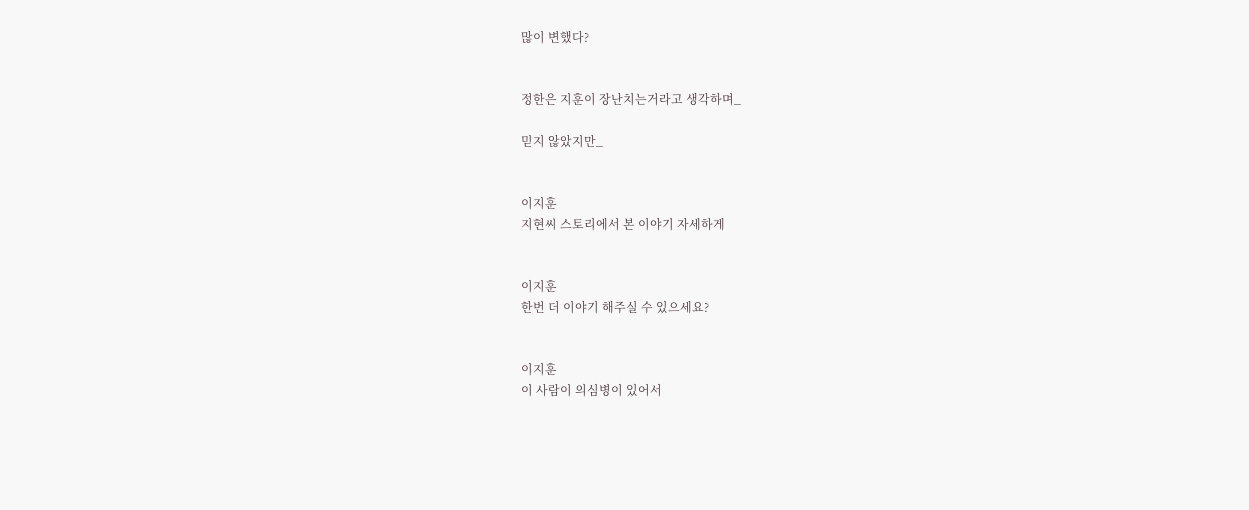많이 변했다?


정한은 지훈이 장난치는거라고 생각하며_

믿지 않았지만_


이지훈
지현씨 스토리에서 본 이야기 자세하게


이지훈
한번 더 이야기 해주실 수 있으세요?


이지훈
이 사람이 의심병이 있어서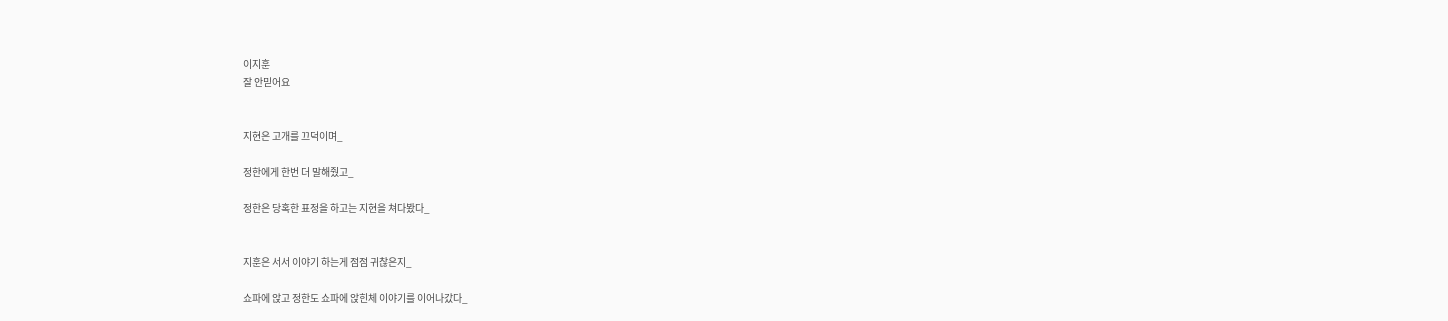이지훈
잘 안믿어요


지현은 고개를 끄덕이며_

정한에게 한번 더 말해줬고_

정한은 당혹한 표정을 하고는 지현을 쳐다봤다_


지훈은 서서 이야기 하는게 점점 귀찮은지_

쇼파에 앉고 정한도 쇼파에 앉힌체 이야기를 이어나갔다_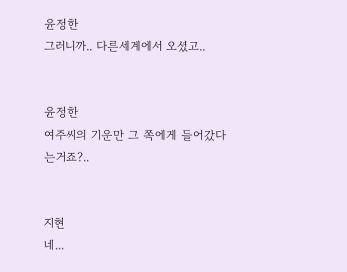윤정한
그러니까.. 다른세계에서 오셨고..


윤정한
여주씨의 기운만 그 쪽에게 들어갔다는거죠?..


지현
네...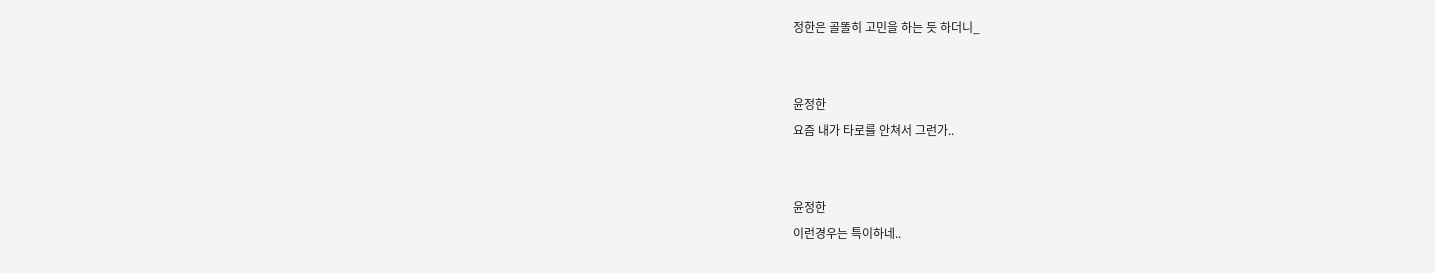정한은 골똘히 고민을 하는 듯 하더니_


윤정한
요즘 내가 타로를 안쳐서 그런가..


윤정한
이런경우는 특이하네..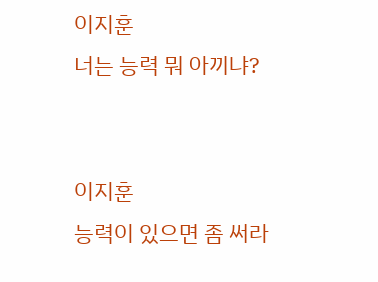이지훈
너는 능력 뭐 아끼냐?


이지훈
능력이 있으면 좀 써라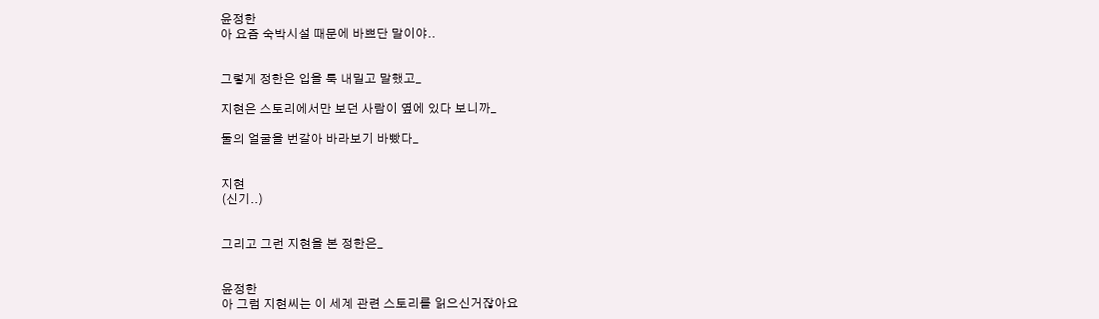윤정한
아 요즘 숙박시설 때문에 바쁘단 말이야..


그렇게 정한은 입을 툭 내밀고 말했고_

지현은 스토리에서만 보던 사람이 옆에 있다 보니까_

둘의 얼굴을 번갈아 바라보기 바빴다_


지현
(신기..)


그리고 그런 지현을 본 정한은_


윤정한
아 그럼 지현씨는 이 세계 관련 스토리를 읽으신거잖아요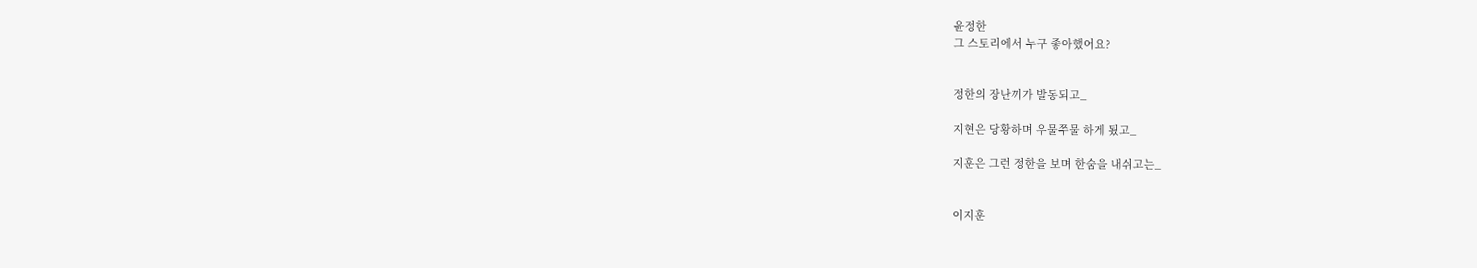윤정한
그 스토리에서 누구 좋아했어요?


정한의 장난끼가 발동되고_

지현은 당황하며 우물쭈물 하게 됬고_

지훈은 그런 정한을 보며 한숨을 내쉬고는_


이지훈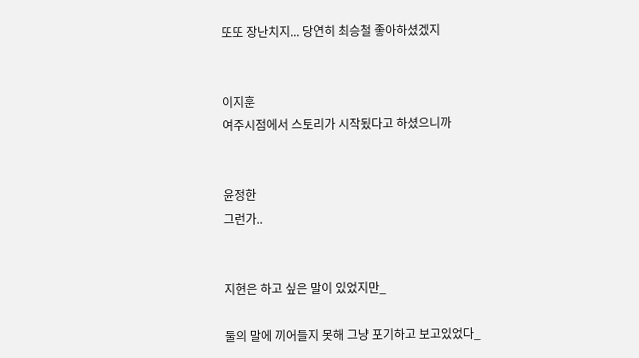또또 장난치지... 당연히 최승철 좋아하셨겠지


이지훈
여주시점에서 스토리가 시작됬다고 하셨으니까


윤정한
그런가..


지현은 하고 싶은 말이 있었지만_

둘의 말에 끼어들지 못해 그냥 포기하고 보고있었다_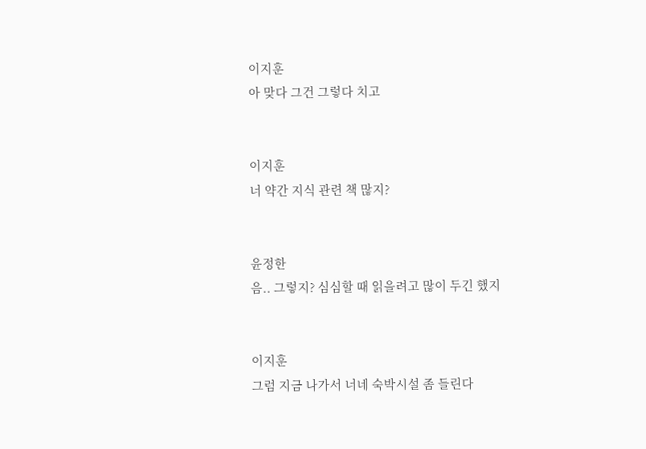이지훈
아 맞다 그건 그렇다 치고


이지훈
너 약간 지식 관련 책 많지?


윤정한
음.. 그렇지? 심심할 때 읽을려고 많이 두긴 했지


이지훈
그럼 지금 나가서 너네 숙박시설 좀 들린다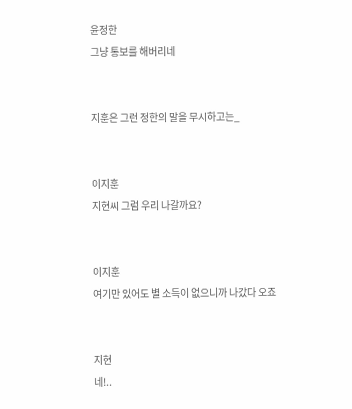윤정한
그냥 통보를 해버리네


지훈은 그런 정한의 말을 무시하고는_


이지훈
지현씨 그럼 우리 나갈까요?


이지훈
여기만 있어도 별 소득이 없으니까 나갔다 오죠


지현
네!..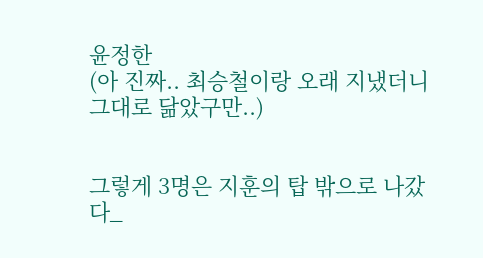윤정한
(아 진짜.. 최승철이랑 오래 지냈더니 그대로 닮았구만..)


그렇게 3명은 지훈의 탑 밖으로 나갔다_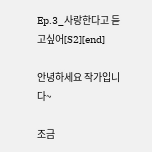Ep.3_사랑한다고 듣고싶어[S2][end]

안녕하세요 작가입니다~

조금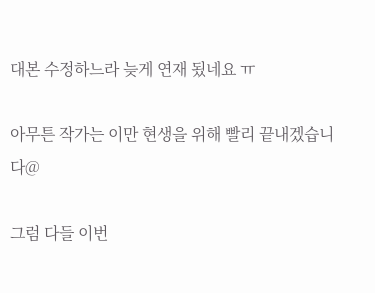대본 수정하느라 늦게 연재 됬네요 ㅠ

아무튼 작가는 이만 현생을 위해 빨리 끝내겠습니다@

그럼 다들 이번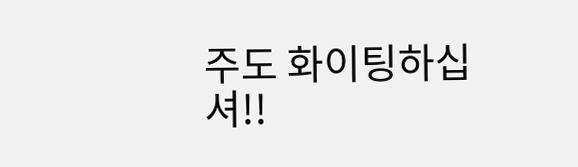주도 화이팅하십셔!!